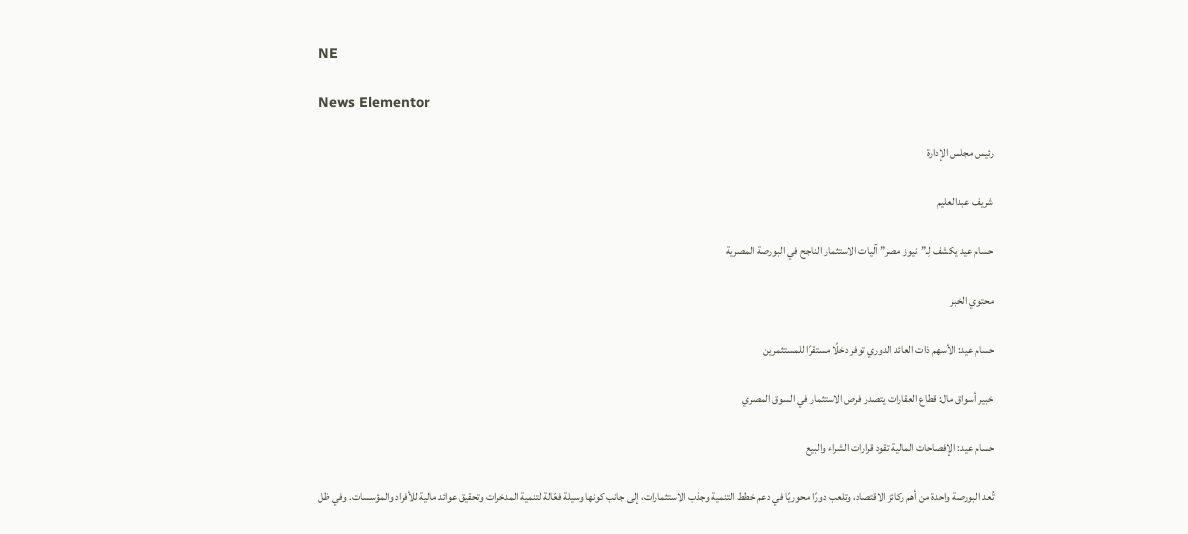NE

News Elementor

رئيس مجلس الإدارة

شريف عبدالعليم

حسام عيد يكشف لِـ”نيوز مصر” آليات الاستثمار الناجح في البورصة المصرية

محتوي الخبر

حسام عيد: الأسهم ذات العائد الدوري توفر دخلًا مستقرًا للمستثمرين

خبير أسواق مال: قطاع العقارات يتصدر فرص الاستثمار في السوق المصري

حسام عيد: الإفصاحات المالية تقود قرارات الشراء والبيع

تُعد البورصة واحدة من أهم ركائز الاقتصاد، وتلعب دورًا محوريًا في دعم خطط التنمية وجذب الاستثمارات، إلى جانب كونها وسيلة فعّالة لتنمية المدخرات وتحقيق عوائد مالية للأفراد والمؤسسات. وفي ظل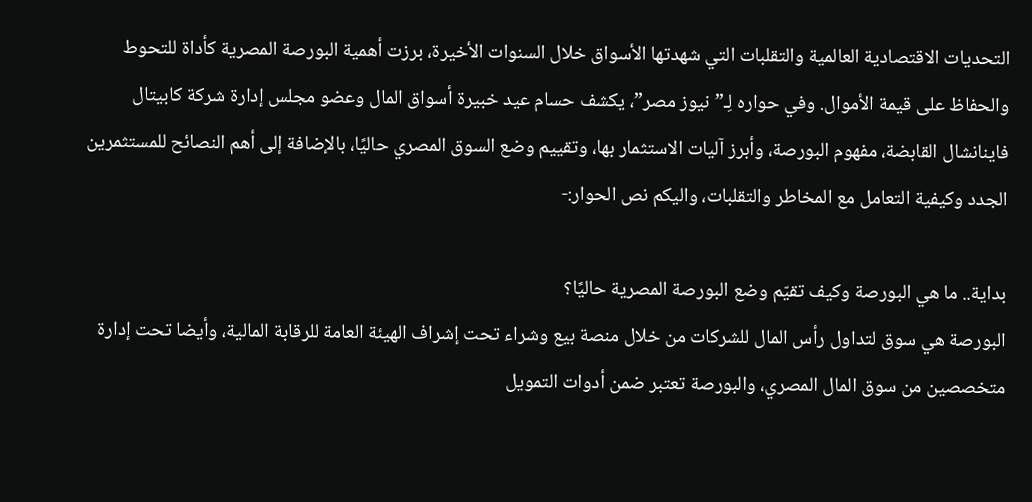التحديات الاقتصادية العالمية والتقلبات التي شهدتها الأسواق خلال السنوات الأخيرة، برزت أهمية البورصة المصرية كأداة للتحوط والحفاظ على قيمة الأموال. وفي حواره لِـ”نيوز مصر”، يكشف حسام عيد خبيرة أسواق المال وعضو مجلس إدارة شركة كابيتال فاينانشال القابضة، مفهوم البورصة، وأبرز آليات الاستثمار بها، وتقييم وضع السوق المصري حاليًا، بالإضافة إلى أهم النصائح للمستثمرين الجدد وكيفية التعامل مع المخاطر والتقلبات، واليكم نص الحوار:-

بداية.. ما هي البورصة وكيف تقيّم وضع البورصة المصرية حاليًا؟
البورصة هي سوق لتداول رأس المال للشركات من خلال منصة بيع وشراء تحت إشراف الهيئة العامة للرقابة المالية، وأيضا تحت إدارة متخصصين من سوق المال المصري، والبورصة تعتبر ضمن أدوات التمويل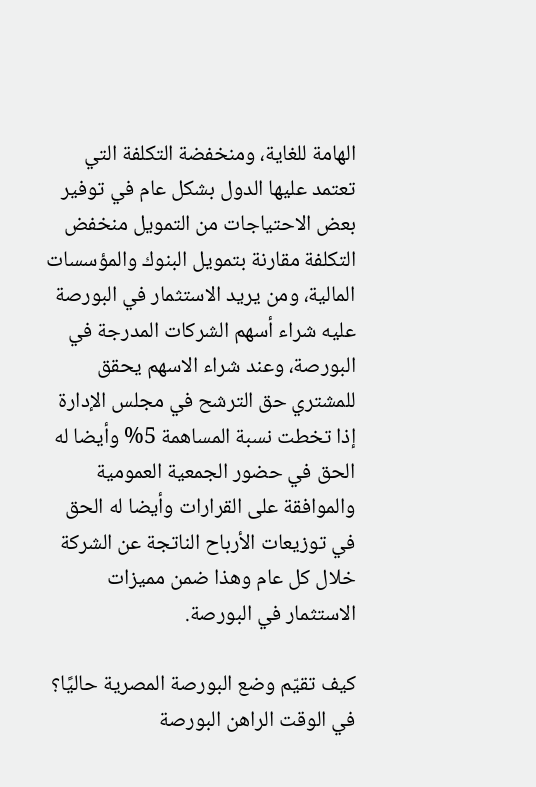الهامة للغاية، ومنخفضة التكلفة التي تعتمد عليها الدول بشكل عام في توفير بعض الاحتياجات من التمويل منخفض التكلفة مقارنة بتمويل البنوك والمؤسسات المالية، ومن يريد الاستثمار في البورصة عليه شراء أسهم الشركات المدرجة في البورصة، وعند شراء الاسهم يحقق للمشتري حق الترشح في مجلس الإدارة إذا تخطت نسبة المساهمة 5% وأيضا له الحق في حضور الجمعية العمومية والموافقة على القرارات وأيضا له الحق في توزيعات الأرباح الناتجة عن الشركة خلال كل عام وهذا ضمن مميزات الاستثمار في البورصة.

كيف تقيّم وضع البورصة المصرية حاليًا؟
في الوقت الراهن البورصة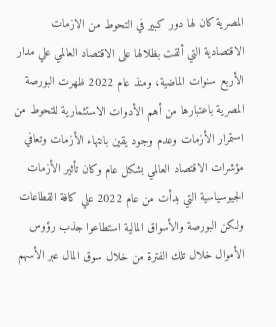المصرية كان لها دور كبير في التحوط من الازمات الاقتصادية التي ألقت بظلالها على الاقتصاد العالمي علي مدار الأربع سنوات الماضية، ومنذ عام 2022 ظهرت البورصة المصرية باعتبارها من أهم الأدوات الاستثمارية للتحوط من استمرار الأزمات وعدم وجود يقين بانتهاء الأزمات وتعافي مؤشرات الاقتصاد العالمي بشكل عام وكان تأثير الأزمات الجيوسياسية التي بدأت من عام 2022 علي كافة القطاعات ولكن البورصة والأسواق المالية استطاعوا جذب رؤوس الأموال خلال تلك الفترة من خلال سوق المال عبر الأسهم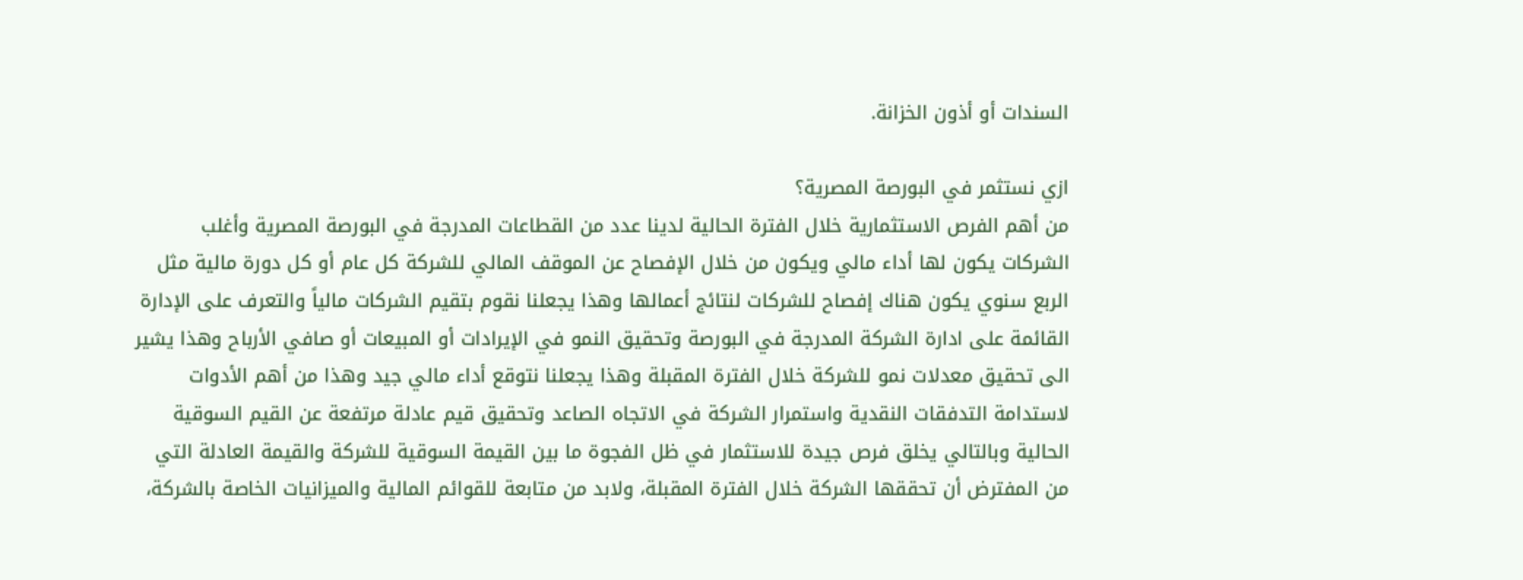السندات أو أذون الخزانة.

ازي نستثمر في البورصة المصرية؟
من أهم الفرص الاستثمارية خلال الفترة الحالية لدينا عدد من القطاعات المدرجة في البورصة المصرية وأغلب الشركات يكون لها أداء مالي ويكون من خلال الإفصاح عن الموقف المالي للشركة كل عام أو كل دورة مالية مثل الربع سنوي يكون هناك إفصاح للشركات لنتائج أعمالها وهذا يجعلنا نقوم بتقيم الشركات مالياً والتعرف على الإدارة القائمة على ادارة الشركة المدرجة في البورصة وتحقيق النمو في الإيرادات أو المبيعات أو صافي الأرباح وهذا يشير الى تحقيق معدلات نمو للشركة خلال الفترة المقبلة وهذا يجعلنا نتوقع أداء مالي جيد وهذا من أهم الأدوات لاستدامة التدفقات النقدية واستمرار الشركة في الاتجاه الصاعد وتحقيق قيم عادلة مرتفعة عن القيم السوقية الحالية وبالتالي يخلق فرص جيدة للاستثمار في ظل الفجوة ما بين القيمة السوقية للشركة والقيمة العادلة التي من المفترض أن تحققها الشركة خلال الفترة المقبلة، ولابد من متابعة للقوائم المالية والميزانيات الخاصة بالشركة،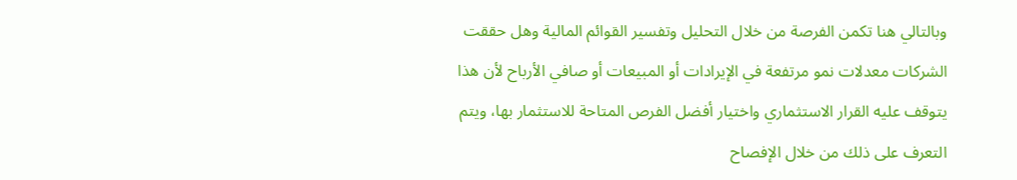وبالتالي هنا تكمن الفرصة من خلال التحليل وتفسير القوائم المالية وهل حققت الشركات معدلات نمو مرتفعة في الإيرادات أو المبيعات أو صافي الأرباح لأن هذا يتوقف عليه القرار الاستثماري واختيار أفضل الفرص المتاحة للاستثمار بها، ويتم التعرف على ذلك من خلال الإفصاح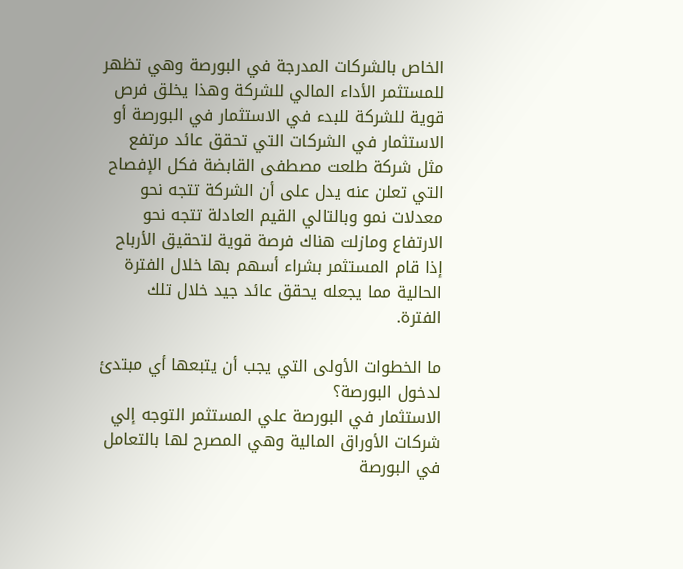الخاص بالشركات المدرجة في البورصة وهي تظهر للمستثمر الأداء المالي للشركة وهذا يخلق فرص قوية للشركة للبدء في الاستثمار في البورصة أو الاستثمار في الشركات التي تحقق عائد مرتفع مثل شركة طلعت مصطفى القابضة فكل الإفصاح التي تعلن عنه يدل على أن الشركة تتجه نحو معدلات نمو وبالتالي القيم العادلة تتجه نحو الارتفاع ومازلت هناك فرصة قوية لتحقيق الأرباح إذا قام المستثمر بشراء أسهم بها خلال الفترة الحالية مما يجعله يحقق عائد جيد خلال تلك الفترة.

ما الخطوات الأولى التي يجب أن يتبعها أي مبتدئ لدخول البورصة؟
الاستثمار في البورصة علي المستثمر التوجه إلي شركات الأوراق المالية وهي المصرح لها بالتعامل في البورصة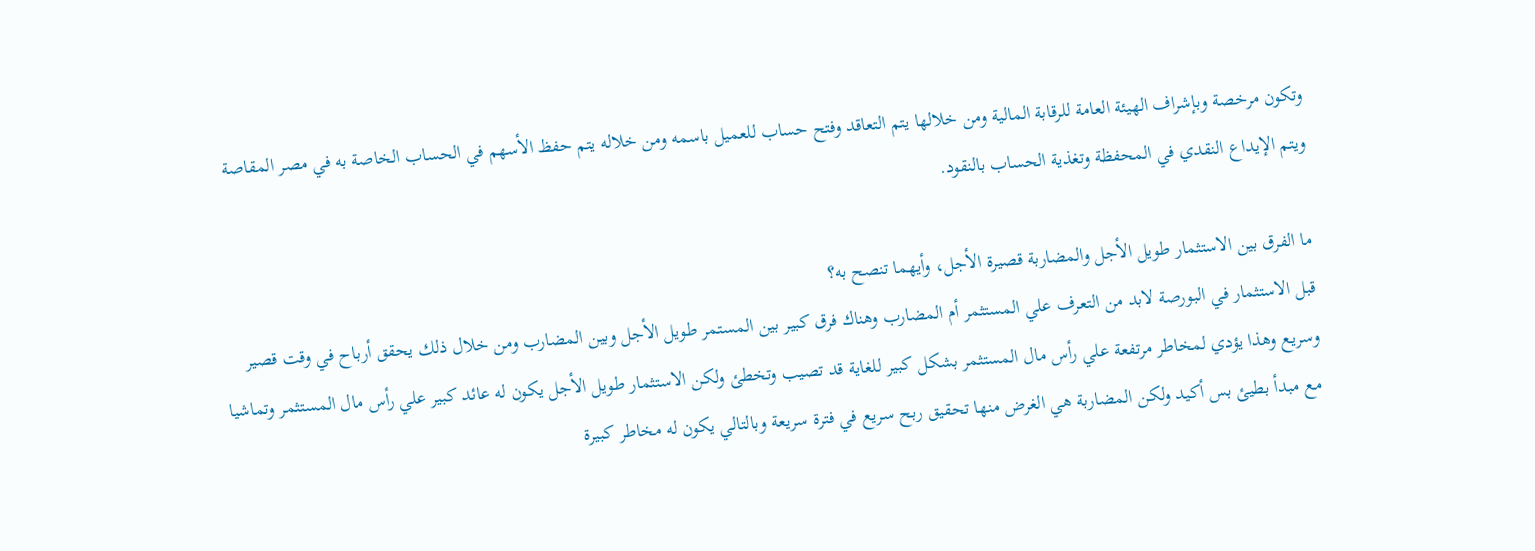وتكون مرخصة وبإشراف الهيئة العامة للرقابة المالية ومن خلالها يتم التعاقد وفتح حساب للعميل باسمه ومن خلاله يتم حفظ الأسهم في الحساب الخاصة به في مصر المقاصة ويتم الإيداع النقدي في المحفظة وتغذية الحساب بالنقود.

ما الفرق بين الاستثمار طويل الأجل والمضاربة قصيرة الأجل، وأيهما تنصح به؟
قبل الاستثمار في البورصة لابد من التعرف علي المستثمر أم المضارب وهناك فرق كبير بين المستمر طويل الأجل وبين المضارب ومن خلال ذلك يحقق أرباح في وقت قصير وسريع وهذا يؤدي لمخاطر مرتفعة علي رأس مال المستثمر بشكل كبير للغاية قد تصيب وتخطئ ولكن الاستثمار طويل الأجل يكون له عائد كبير علي رأس مال المستثمر وتماشيا مع مبدأ بطيئ بس أكيد ولكن المضاربة هي الغرض منها تحقيق ربح سريع في فترة سريعة وبالتالي يكون له مخاطر كبيرة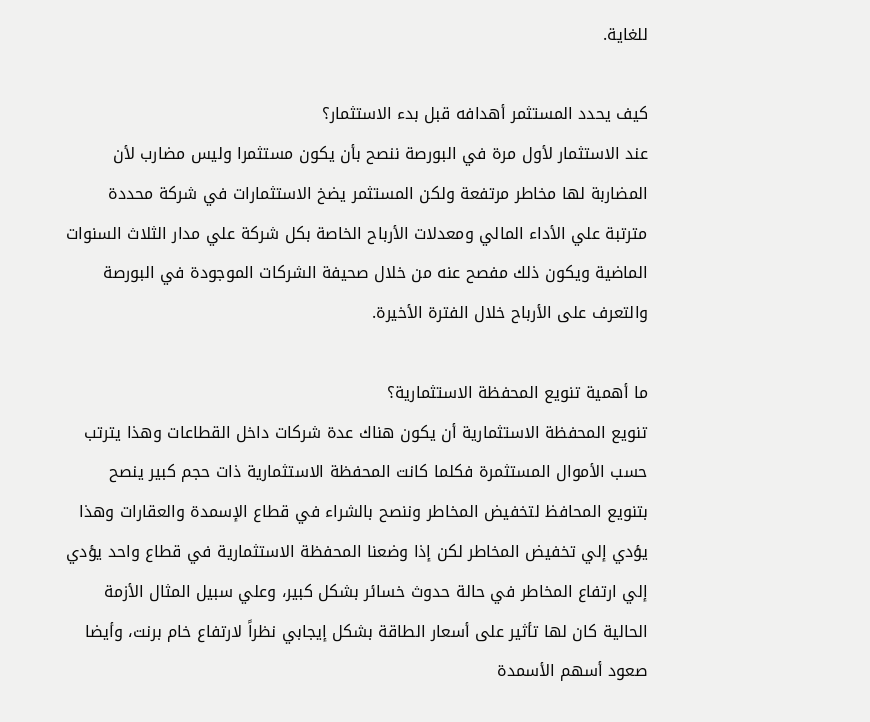للغاية.

كيف يحدد المستثمر أهدافه قبل بدء الاستثمار؟
عند الاستثمار لأول مرة في البورصة ننصح بأن يكون مستثمرا وليس مضارب لأن المضاربة لها مخاطر مرتفعة ولكن المستثمر يضخ الاستثمارات في شركة محددة مترتبة علي الأداء المالي ومعدلات الأرباح الخاصة بكل شركة علي مدار الثلاث السنوات الماضية ويكون ذلك مفصح عنه من خلال صحيفة الشركات الموجودة في البورصة والتعرف على الأرباح خلال الفترة الأخيرة.

ما أهمية تنويع المحفظة الاستثمارية؟
تنويع المحفظة الاستثمارية أن يكون هناك عدة شركات داخل القطاعات وهذا يترتب حسب الأموال المستثمرة فكلما كانت المحفظة الاستثمارية ذات حجم كبير ينصح بتنويع المحافظ لتخفيض المخاطر وننصح بالشراء في قطاع الإسمدة والعقارات وهذا يؤدي إلي تخفيض المخاطر لكن إذا وضعنا المحفظة الاستثمارية في قطاع واحد يؤدي إلي ارتفاع المخاطر في حالة حدوث خسائر بشكل كبير، وعلي سبيل المثال الأزمة الحالية كان لها تأثير على أسعار الطاقة بشكل إيجابي نظراً لارتفاع خام برنت، وأيضا صعود أسهم الأسمدة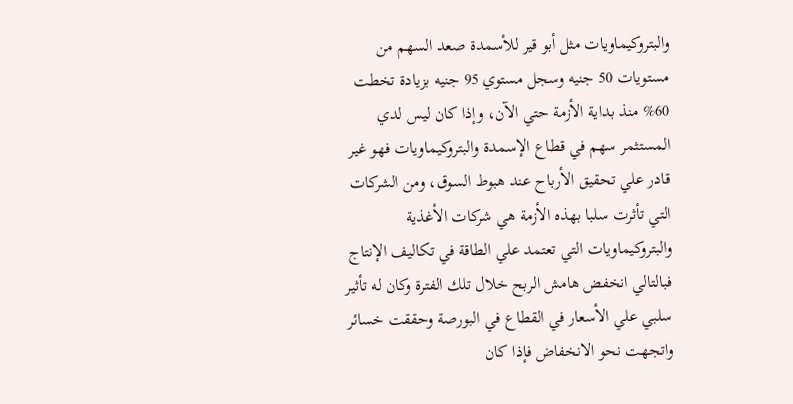والبتروكيماويات مثل أبو قير للأسمدة صعد السهم من مستويات 50 جنيه وسجل مستوي 95 جنيه بزيادة تخطت 60% منذ بداية الأزمة حتي الآن، وإذا كان ليس لدي المستثمر سهم في قطاع الإسمدة والبتروكيماويات فهو غير قادر علي تحقيق الأرباح عند هبوط السوق، ومن الشركات التي تأثرت سلبا بهذه الأزمة هي شركات الأغذية والبتروكيماويات التي تعتمد علي الطاقة في تكاليف الإنتاج فبالتالي انخفض هامش الربح خلال تلك الفترة وكان له تأثير سلبي علي الأسعار في القطاع في البورصة وحققت خسائر واتجهت نحو الانخفاض فإذا كان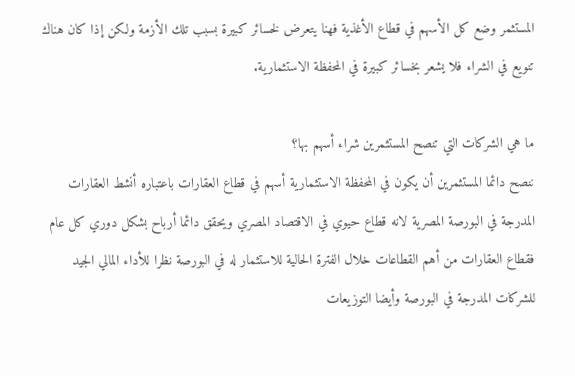المستثمر وضع كل الأسهم في قطاع الأغذية فهنا يتعرض لخسائر كبيرة بسبب تلك الأزمة ولكن إذا كان هناك تنويع في الشراء فلا يشعر بخسائر كبيرة في المحفظة الاستثمارية.

ما هي الشركات التي تنصح المستثمرين شراء أسهم بها؟
ننصح دائما المستثمرين أن يكون في المحفظة الاستثمارية أسهم في قطاع العقارات باعتباره أنشط العقارات المدرجة في البورصة المصرية لانه قطاع حيوي في الاقتصاد المصري ويحقق دائما أرباح بشكل دوري كل عام فقطاع العقارات من أهم القطاعات خلال الفترة الحالية للاستثمار له في البورصة نظرا للأداء المالي الجيد للشركات المدرجة في البورصة وأيضا التوزيعات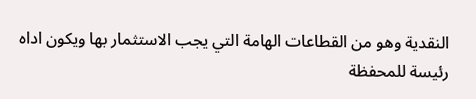النقدية وهو من القطاعات الهامة التي يجب الاستثمار بها ويكون اداه رئيسة للمحفظة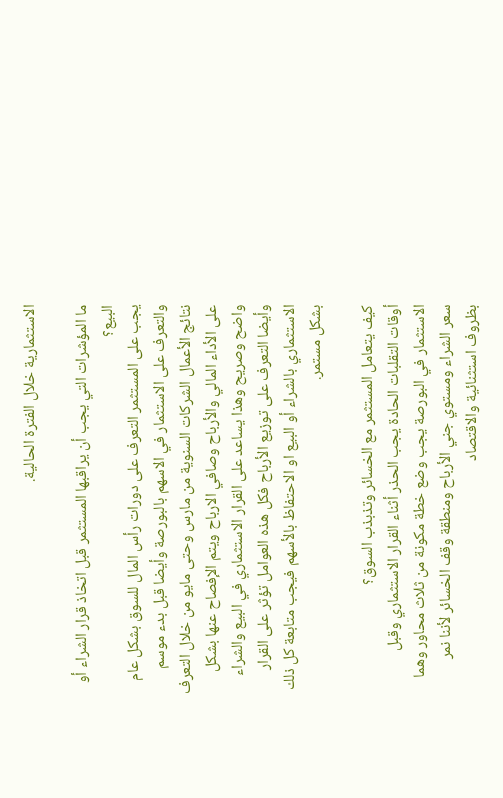الاستثمارية خلال الفترة الحالية.

ما المؤشرات التي يجب أن يراقبها المستثمر قبل اتخاذ قرار الشراء أو البيع؟
يجب على المستثمر التعرف على دورات رأس المال للسوق بشكل عام والتعرف على الاستثمار في الاسهم بالبورصة وأيضا قبل بدء موسم نتائج الأعمال الشركات السنوية من مارس وحتى مايو من خلال التعرف على الأداء المالي والأرباح وصافي الارباح ويتم الإفصاح عنها بشكل واضح وصريح وهذا يساعد على القرار الاستثماري في البيع والشراء وأيضا التعرف على توزيع الأرباح فكل هذه العوامل تؤثر على القرار الاستثماري بالشراء أو البيع او الاحتفاظ بالأسهم فيجب متابعة كل ذلك بشكل مستمر.

كيف يتعامل المستثمر مع الخسائر وتذبذب السوق؟
أوقات التقلبات الحادة يجب الحذر أثناء القرار الاستثماري وقبل الاستثمار في البورصة يجب وضع خطة مكونة من ثلاث محاور وهما سعر الشراء ومستوي جني الأرباح ومنطقة وقف الخسائر لأننا نمر بظروف استثنائية والاقتصاد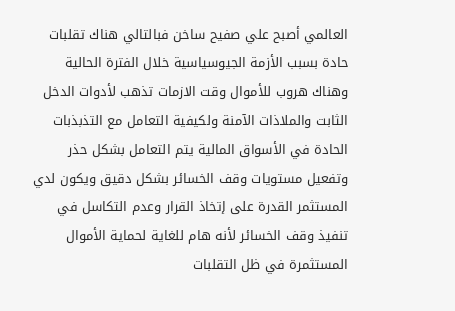العالمي أصبح علي صفيح ساخن فبالتالي هناك تقلبات حادة بسبب الأزمة الجيوسياسية خلال الفترة الحالية وهناك هروب للأموال وقت الازمات تذهب لأدوات الدخل الثابت والملاذات الآمنة ولكيفية التعامل مع التذبذبات الحادة في الأسواق المالية يتم التعامل بشكل حذر وتفعيل مستويات وقف الخسائر بشكل دقيق ويكون لدي المستثمر القدرة على إتخاذ القرار وعدم التكاسل في تنفيذ وقف الخسائر لأنه هام للغاية لحماية الأموال المستثمرة في ظل التقلبات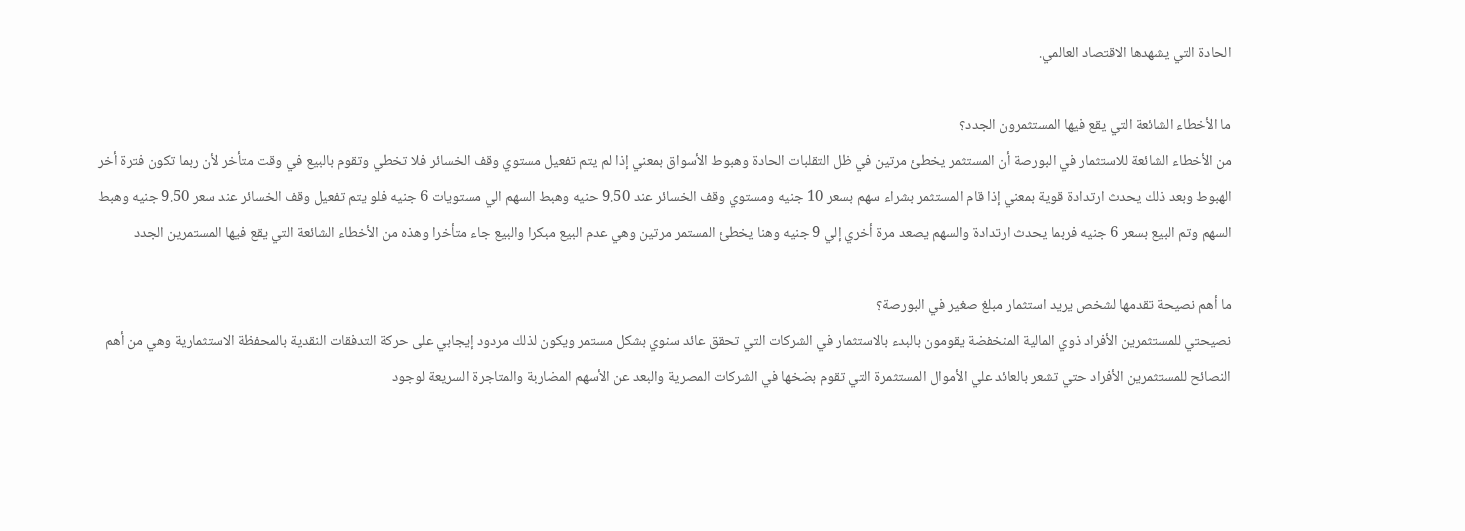الحادة التي يشهدها الاقتصاد العالمي.

ما الأخطاء الشائعة التي يقع فيها المستثمرون الجدد؟
من الأخطاء الشائعة للاستثمار في البورصة أن المستثمر يخطئ مرتين في ظل التقلبات الحادة وهبوط الأسواق بمعني إذا لم يتم تفعيل مستوي وقف الخسائر فلا تخطي وتقوم بالبيع في وقت متأخر لأن ربما تكون فترة أخر الهبوط وبعد ذلك يحدث ارتدادة قوية بمعني إذا قام المستثمر بشراء سهم بسعر 10 جنيه ومستوي وقف الخسائر عند 9.50 حنيه وهبط السهم الي مستويات 6 جنيه فلو يتم تفعيل وقف الخسائر عند سعر 9.50 جنيه وهبط السهم وتم البيع بسعر 6 جنيه فربما يحدث ارتدادة والسهم يصعد مرة أخري إلي 9 جنيه وهنا يخطئ المستمر مرتين وهي عدم البيع مبكرا والبيع جاء متأخرا وهذه من الأخطاء الشائعة التي يقع فيها المستمرين الجدد

ما أهم نصيحة تقدمها لشخص يريد استثمار مبلغ صغير في البورصة؟
نصيحتي للمستثمرين الأفراد ذوي المالية المنخفضة يقومون بالبدء بالاستثمار في الشركات التي تحقق عائد سنوي بشكل مستمر ويكون لذلك مردود إيجابي على حركة التدفقات النقدية بالمحفظة الاستثمارية وهي من أهم النصائح للمستثمرين الأفراد حتي تشعر بالعائد علي الأموال المستثمرة التي تقوم بضخها في الشركات المصرية والبعد عن الأسهم المضاربة والمتاجرة السريعة لوجود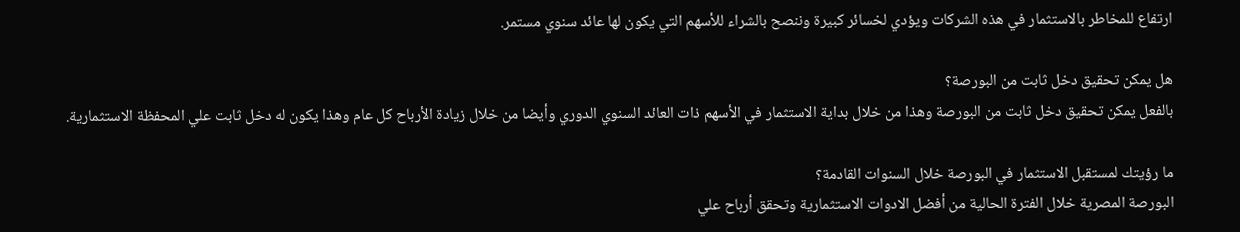ارتفاع للمخاطر بالاستثمار في هذه الشركات ويؤدي لخسائر كبيرة وننصح بالشراء للأسهم التي يكون لها عائد سنوي مستمر.

هل يمكن تحقيق دخل ثابت من البورصة؟
بالفعل يمكن تحقيق دخل ثابت من البورصة وهذا من خلال بداية الاستثمار في الأسهم ذات العائد السنوي الدوري وأيضا من خلال زيادة الأرباح كل عام وهذا يكون له دخل ثابت علي المحفظة الاستثمارية.

ما رؤيتك لمستقبل الاستثمار في البورصة خلال السنوات القادمة؟
البورصة المصرية خلال الفترة الحالية من أفضل الادوات الاستثمارية وتحقق أرباح علي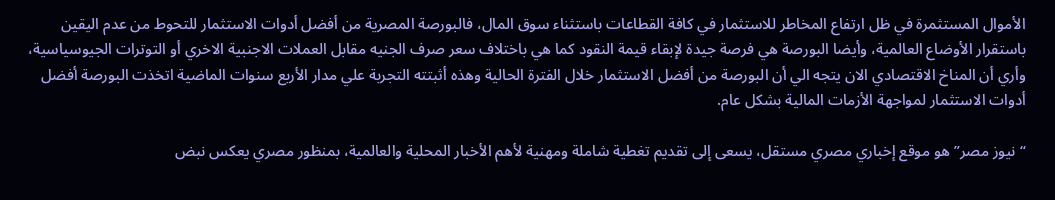الأموال المستثمرة في ظل ارتفاع المخاطر للاستثمار في كافة القطاعات باستثناء سوق المال، فالبورصة المصرية من أفضل أدوات الاستثمار للتحوط من عدم اليقين باستقرار الأوضاع العالمية، وأيضا البورصة هي فرصة جيدة لإبقاء قيمة النقود كما هي باختلاف سعر صرف الجنيه مقابل العملات الاجنبية الاخري أو التوترات الجيوسياسية، وأري أن المناخ الاقتصادي الان يتجه الي أن البورصة من أفضل الاستثمار خلال الفترة الحالية وهذه أثبتته التجربة علي مدار الأربع سنوات الماضية اتخذت البورصة أفضل أدوات الاستثمار لمواجهة الأزمات المالية بشكل عام.

“نيوز مصر” هو موقع إخباري مصري مستقل، يسعى إلى تقديم تغطية شاملة ومهنية لأهم الأخبار المحلية والعالمية، بمنظور مصري يعكس نبض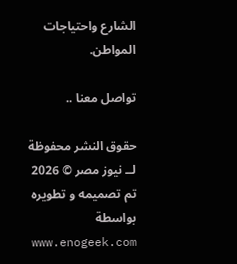الشارع واحتياجات المواطن.

تواصل معنا ..

حقوق النشر محفوظة لــ نيوز مصر © 2026
تم تصميمه و تطويره بواسطة www.enogeek.com